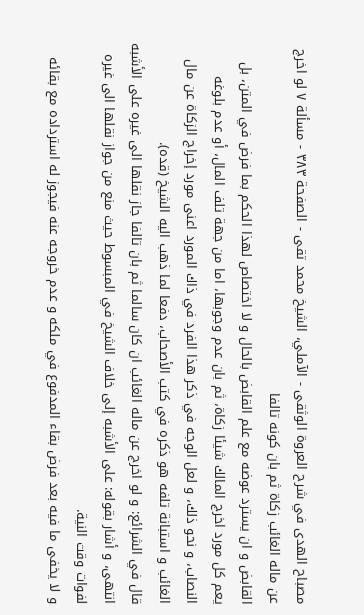مصباح الهدى في شرح العروة الوثقى - الآملي، الشيخ محمد تقى - الصفحة ٣٨٣ - مسألة ٧ لو اخرج عن ماله الغائب زكاة ثم بان كونه تالفا
القابض و ان يسترد عوضه مع علم القابض بالحال و لا اختصاص لهذا الحكم بما فرض في المتن، بل يعم كل مورد اخرج المالك شيئا زكاة، ثم بان عدم وجوبها، اما من جهة تلف المال، أو عدم بلوغه النصاب، و نحو ذلك، و لعل الوجه في ذكر هذا الفرد في ذاك المورد اعنى مورد إخراج الزكاة عن مال الغائب و استبانة تلفه هو ذكره في كتب الأصحاب، دفعا لما ذهب اليه الشيخ (قده).
قال في الشرائع: و لو اخرج عن ماله الغائب ان كان سالما ثم بان تالفا جاز نقلها الى غيره على الأشبه انتهى، و أشار بقوله: على الأشبه إلى خلاف الشيخ في المبسوط حيث منع من جواز نقلها الى غيره لفوات وقت النية.
و لا يخفى ما فيه بعد فرض بقاء المدفوع في ملكه و عدم خروجه عنه فيجوز له استرداده مع بقائه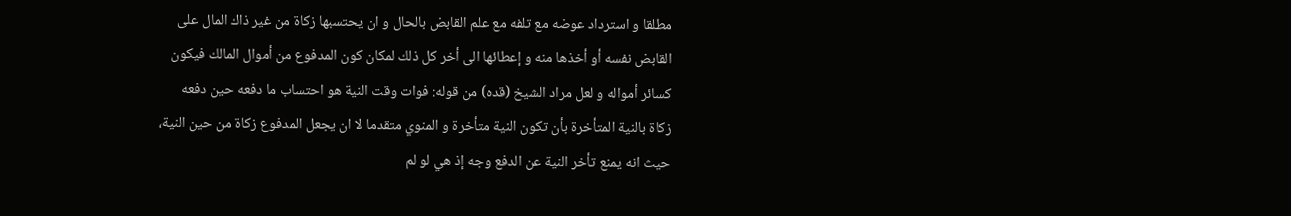مطلقا و استرداد عوضه مع تلفه مع علم القابض بالحال و ان يحتسبها زكاة من غير ذاك المال على القابض نفسه أو أخذها منه و إعطائها الى أخر كل ذلك لمكان كون المدفوع من أموال المالك فيكون كسائر أمواله و لعل مراد الشيخ (قده) من قوله: فوات وقت النية هو احتساب ما دفعه حين دفعه زكاة بالنية المتأخرة بأن تكون النية متأخرة و المنوي متقدما لا ان يجعل المدفوع زكاة من حين النية، حيث انه يمنع تأخر النية عن الدفع وجه إذ هي لو لم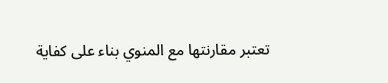تعتبر مقارنتها مع المنوي بناء على كفاية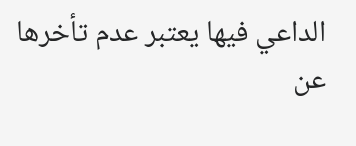الداعي فيها يعتبر عدم تأخرها عن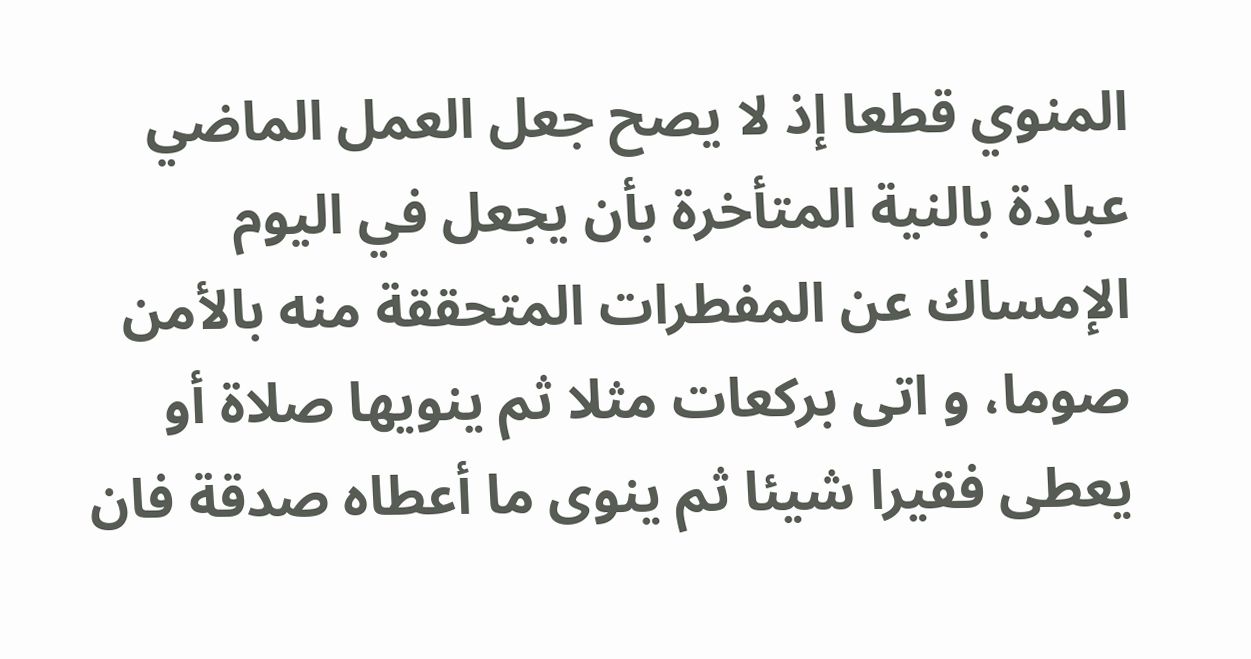المنوي قطعا إذ لا يصح جعل العمل الماضي عبادة بالنية المتأخرة بأن يجعل في اليوم الإمساك عن المفطرات المتحققة منه بالأمن صوما، و اتى بركعات مثلا ثم ينويها صلاة أو يعطى فقيرا شيئا ثم ينوى ما أعطاه صدقة فان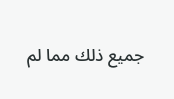جميع ذلك مما لم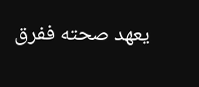يعهد صحته ففرق